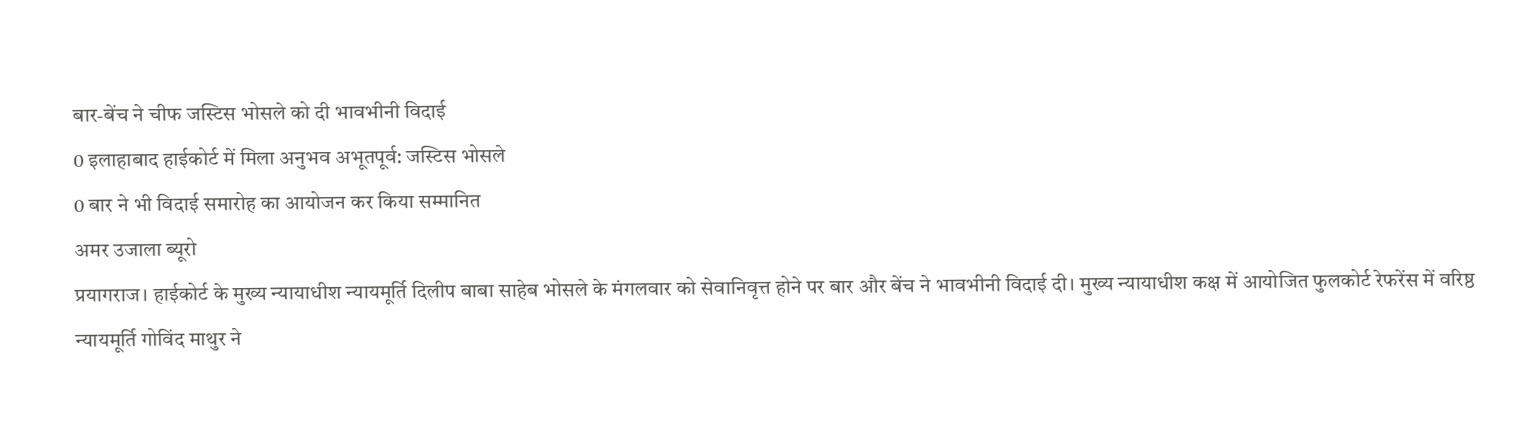बार-बेंच ने चीफ जस्टिस भोसले को दी भावभीनी विदाई
0 इलाहाबाद हाईकोर्ट में मिला अनुभव अभूतपूर्व: जस्टिस भोसले
0 बार ने भी विदाई समारोह का आयोजन कर किया सम्मानित
अमर उजाला ब्यूरो
प्रयागराज। हाईकोर्ट के मुख्य न्यायाधीश न्यायमूर्ति दिलीप बाबा साहेब भोसले के मंगलवार को सेवानिवृत्त होने पर बार और बेंच ने भावभीनी विदाई दी। मुख्य न्यायाधीश कक्ष में आयोजित फुलकोर्ट रेफरेंस में वरिष्ठ न्यायमूर्ति गोविंद माथुर ने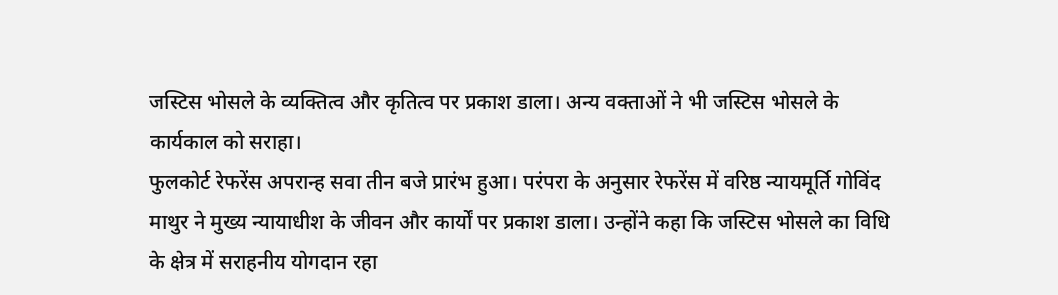जस्टिस भोसले के व्यक्तित्व और कृतित्व पर प्रकाश डाला। अन्य वक्ताओं ने भी जस्टिस भोसले के कार्यकाल को सराहा।
फुलकोर्ट रेफरेंस अपरान्ह सवा तीन बजे प्रारंभ हुआ। परंपरा के अनुसार रेफरेंस में वरिष्ठ न्यायमूर्ति गोविंद माथुर ने मुख्य न्यायाधीश के जीवन और कार्यों पर प्रकाश डाला। उन्होंने कहा कि जस्टिस भोसले का विधि के क्षेत्र में सराहनीय योगदान रहा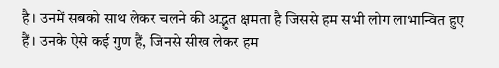है। उनमें सबको साथ लेकर चलने की अद्भुत क्षमता है जिससे हम सभी लोग लाभान्वित हुए हैं। उनके ऐसे कई गुण हैं, जिनसे सीख लेकर हम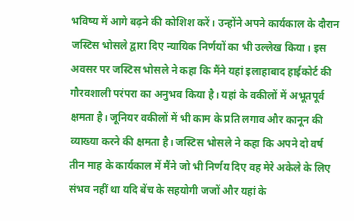भविष्य में आगे बढ़ने की कोशिश करें। उन्होंने अपने कार्यकाल के दौरान जस्टिस भोसले द्वारा दिए न्यायिक निर्णयों का भी उल्लेख किया। इस अवसर पर जस्टिस भोसले ने कहा कि मैंने यहां इलाहाबाद हाईकोर्ट की गौरवशाली परंपरा का अनुभव किया है। यहां के वकीलों में अभूतपूर्व क्षमता है। जूनियर वकीलों में भी काम के प्रति लगाव और कानून की व्याख्या करने की क्षमता है। जस्टिस भोसले ने कहा कि अपने दो वर्ष तीन माह के कार्यकाल में मैंने जो भी निर्णय दिए वह मेरे अकेले के लिए संभव नहीं था यदि बेंच के सहयोगी जजों और यहां के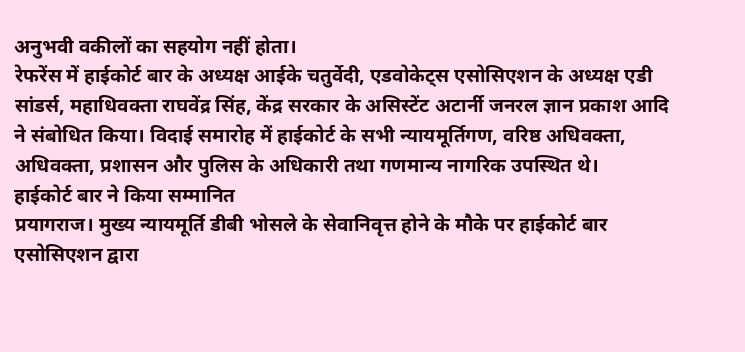अनुभवी वकीलों का सहयोग नहीं होता।
रेफरेंस में हाईकोर्ट बार के अध्यक्ष आईके चतुर्वेदी, एडवोकेट्स एसोसिएशन के अध्यक्ष एडी सांडर्स, महाधिवक्ता राघवेंद्र सिंह, केंद्र सरकार के असिस्टेंट अटार्नी जनरल ज्ञान प्रकाश आदि ने संबोधित किया। विदाई समारोह में हाईकोर्ट के सभी न्यायमूर्तिगण, वरिष्ठ अधिवक्ता, अधिवक्ता, प्रशासन और पुलिस के अधिकारी तथा गणमान्य नागरिक उपस्थित थे।
हाईकोर्ट बार ने किया सम्मानित
प्रयागराज। मुख्य न्यायमूर्ति डीबी भोसले के सेवानिवृत्त होने के मौके पर हाईकोर्ट बार एसोसिएशन द्वारा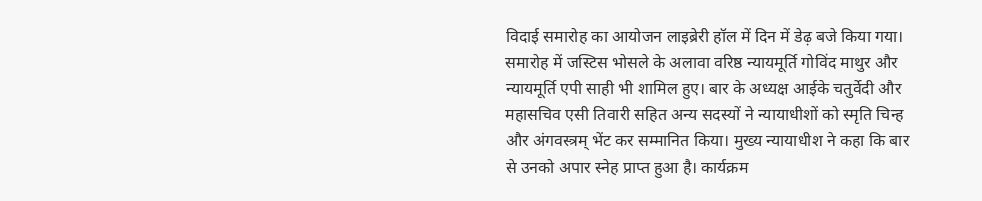विदाई समारोह का आयोजन लाइब्रेरी हॉल में दिन में डेढ़ बजे किया गया। समारोह में जस्टिस भोसले के अलावा वरिष्ठ न्यायमूर्ति गोविंद माथुर और न्यायमूर्ति एपी साही भी शामिल हुए। बार के अध्यक्ष आईके चतुर्वेदी और महासचिव एसी तिवारी सहित अन्य सदस्यों ने न्यायाधीशों को स्मृति चिन्ह और अंगवस्त्रम् भेंट कर सम्मानित किया। मुख्य न्यायाधीश ने कहा कि बार से उनको अपार स्नेह प्राप्त हुआ है। कार्यक्रम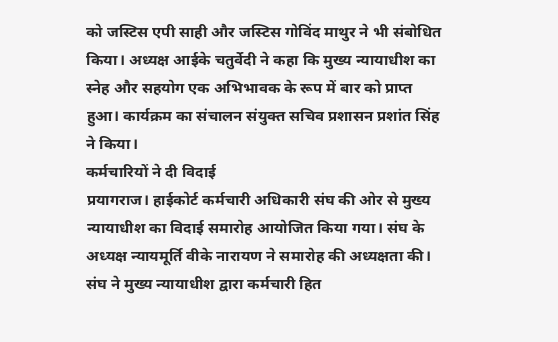को जस्टिस एपी साही और जस्टिस गोविंद माथुर ने भी संबोधित किया। अध्यक्ष आईके चतुर्वेदी ने कहा कि मुख्य न्यायाधीश का स्नेह और सहयोग एक अभिभावक के रूप में बार को प्राप्त हुआ। कार्यक्रम का संचालन संयुक्त सचिव प्रशासन प्रशांत सिंह ने किया।
कर्मचारियों ने दी विदाई
प्रयागराज। हाईकोर्ट कर्मचारी अधिकारी संघ की ओर से मुख्य न्यायाधीश का विदाई समारोह आयोजित किया गया। संघ के अध्यक्ष न्यायमूर्ति वीके नारायण ने समारोह की अध्यक्षता की। संघ ने मुख्य न्यायाधीश द्वारा कर्मचारी हित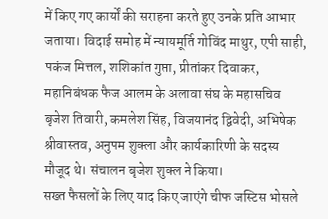में किए गए कार्यों की सराहना करते हुए उनके प्रति आभार जताया। विदाई समोह में न्यायमूर्ति गोविंद माथुर, एपी साही, पकंज मित्तल, शशिकांत गुप्ता, प्रीतांकर दिवाकर, महानिबंधक फैज आलम के अलावा संघ के महासचिव बृजेश तिवारी, कमलेश सिंह, विजयानंद द्विवेदी, अभिषेक श्रीवास्तव, अनुपम शुक्ला और कार्यकारिणी के सदस्य मौजूद थे। संचालन बृजेश शुक्ल ने किया।
सख्त फैसलों के लिए याद किए जाएंगे चीफ जस्टिस भोसले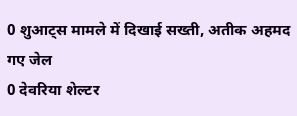0 शुआट्स मामले में दिखाई सख्ती, अतीक अहमद गए जेल
0 देवरिया शेल्टर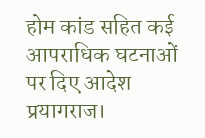होम कांड सहित कई आपराधिक घटनाओं पर दिए आदेश
प्रयागराज।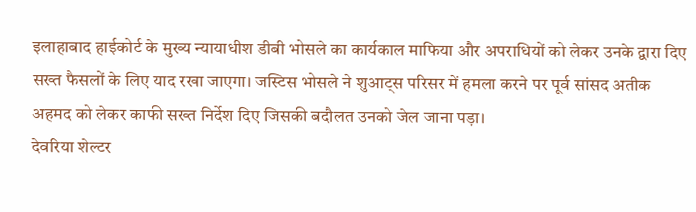इलाहाबाद हाईकोर्ट के मुख्य न्यायाधीश डीबी भोसले का कार्यकाल माफिया और अपराधियों को लेकर उनके द्वारा दिए सख्त फैसलों के लिए याद रखा जाएगा। जस्टिस भोसले ने शुआट्स परिसर में हमला करने पर पूर्व सांसद अतीक अहमद को लेकर काफी सख्त निर्देश दिए जिसकी बदौलत उनको जेल जाना पड़ा।
देवरिया शेल्टर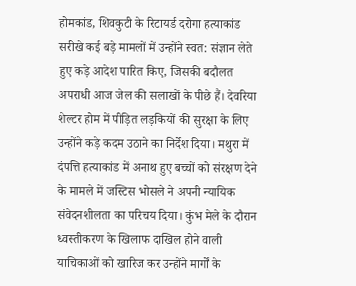होमकांड, शिवकुटी के रिटायर्ड दरोगा हत्याकांड सरीखे कई बड़े मामलों में उन्होंने स्वत: संज्ञान लेते हुए कड़े आदेश पारित किए, जिसकी बदौलत अपराधी आज जेल की सलाखों के पीछे हैं। देवरिया शेल्टर होम में पीड़ित लड़कियों की सुरक्षा के लिए उन्होंने कड़े कदम उठाने का निर्देश दिया। मथुरा में दंपत्ति हत्याकांड में अनाथ हुए बच्चों को संरक्षण देने के मामले में जस्टिस भोसले ने अपनी न्यायिक संवेदनशीलता का परिचय दिया। कुंभ मेले के दौरान ध्वस्तीकरण के खिलाफ दाखिल होने वाली याचिकाओं को खारिज कर उन्होंने मार्गों के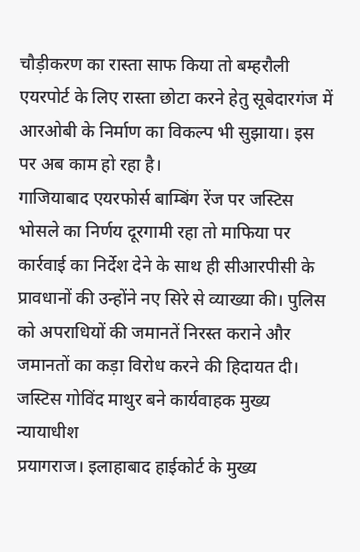चौड़ीकरण का रास्ता साफ किया तो बम्हरौली एयरपोर्ट के लिए रास्ता छोटा करने हेतु सूबेदारगंज में आरओबी के निर्माण का विकल्प भी सुझाया। इस पर अब काम हो रहा है।
गाजियाबाद एयरफोर्स बाम्बिंग रेंज पर जस्टिस भोसले का निर्णय दूरगामी रहा तो माफिया पर कार्रवाई का निर्देश देने के साथ ही सीआरपीसी के प्रावधानों की उन्होंने नए सिरे से व्याख्या की। पुलिस को अपराधियों की जमानतें निरस्त कराने और जमानतों का कड़ा विरोध करने की हिदायत दी।
जस्टिस गोविंद माथुर बने कार्यवाहक मुख्य न्यायाधीश
प्रयागराज। इलाहाबाद हाईकोर्ट के मुख्य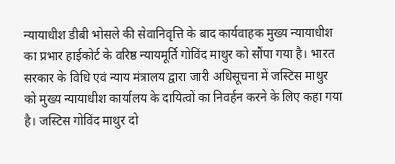न्यायाधीश डीबी भोसले की सेवानिवृत्ति के बाद कार्यवाहक मुख्य न्यायाधीश का प्रभार हाईकोर्ट के वरिष्ठ न्यायमूर्ति गोविंद माथुर को सौंपा गया है। भारत सरकार के विधि एवं न्याय मंत्रालय द्वारा जारी अधिसूचना में जस्टिस माथुर को मुख्य न्यायाधीश कार्यालय के दायित्वों का निवर्हन करने के लिए कहा गया है। जस्टिस गोविंद माथुर दो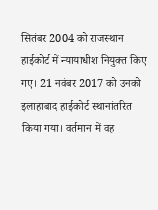सितंबर 2004 को राजस्थान हाईकोर्ट में न्यायाधीश नियुक्त किए गए। 21 नवंबर 2017 को उनको इलाहाबाद हाईकोर्ट स्थानांतरित किया गया। वर्तमान में वह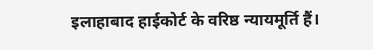इलाहाबाद हाईकोर्ट के वरिष्ठ न्यायमूर्ति हैं।